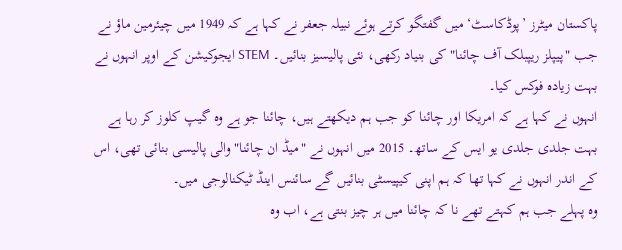پاکستان میٹرز ’پوڈکاسٹ‘ میں گفتگو کرتے ہوئے نبیلہ جعفر نے کہا ہے کہ 1949 میں چیئرمین ماؤ نے جب "پیپلز ریپبلک آف چائنا" کی بنیاد رکھی، نئی پالیسیز بنائیں۔ STEM ایجوکیشن کے اوپر انہوں نے بہت زیادہ فوکس کیا۔
انہوں نے کہا ہے کہ امریکا اور چائنا کو جب ہم دیکھتے ہیں، چائنا جو ہے وہ گیپ کلوز کر رہا ہے بہت جلدی جلدی یو ایس کے ساتھ۔ 2015 میں انہوں نے "میڈ ان چائنا" والی پالیسی بنائی تھی، اس کے اندر انہوں نے کہا تھا کہ ہم اپنی کیپیسٹی بنائیں گے سائنس اینڈ ٹیکنالوجی میں۔
وہ پہلے جب ہم کہتے تھے نا کہ چائنا میں ہر چیز بنتی ہے، اب وہ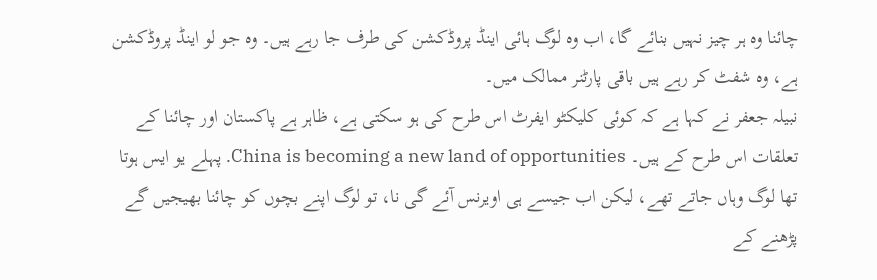چائنا وہ ہر چیز نہیں بنائے گا، اب وہ لوگ ہائی اینڈ پروڈکشن کی طرف جا رہے ہیں۔ وہ جو لو اینڈ پروڈکشن ہے، وہ شفٹ کر رہے ہیں باقی پارٹنر ممالک میں۔
نبیلہ جعفر نے کہا ہے کہ کوئی کلیکٹو ایفرٹ اس طرح کی ہو سکتی ہے، ظاہر ہے پاکستان اور چائنا کے تعلقات اس طرح کے ہیں۔ China is becoming a new land of opportunities. پہلے یو ایس ہوتا تھا لوگ وہاں جاتے تھے، لیکن اب جیسے ہی اویرنس آئے گی نا، تو لوگ اپنے بچوں کو چائنا بھیجیں گے پڑھنے کے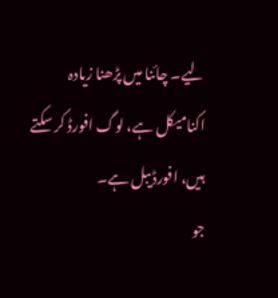لیے۔ چائنا میں پڑھنا زیادہ اکنامیکل ہے، لوگ افورڈ کر سکتے ہیں، افورڈیبل ہے۔
جو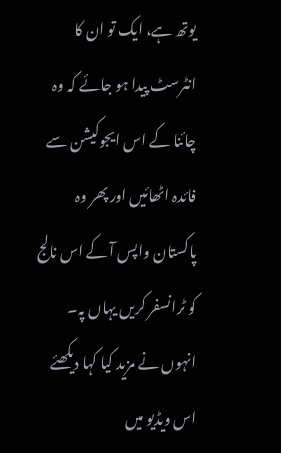یوتھ ہے، ایک تو ان کا انٹرسٹ پیدا ہو جائے کہ وہ چائنا کے اس ایجوکیشن سے فائدہ اٹھائیں اور پھر وہ پاکستان واپس آ کے اس نالج کو ٹرانسفر کریں یہاں پہ۔
انہوں نے مزید کیا کہا دیکھئے اس ویڈیو میں